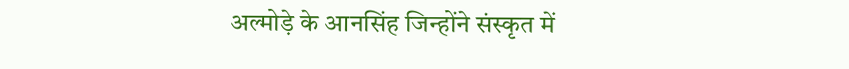अल्मोड़े के आनसिंह जिन्होंने संस्कृत में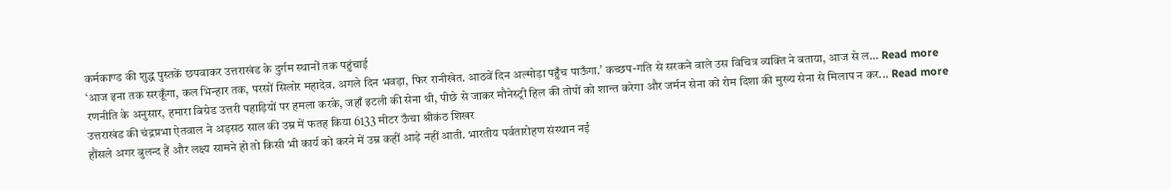कर्मकाण्ड की शुद्ध पुस्तकें छपवाकर उत्तराखंड के दुर्गम स्थानों तक पहुंचाई
‘आज इना तक सरकूँगा, कल भिन्हार तक, परसों सिलोर महादेव. अगले दिन भवड़ा, फिर रानीखेत. आठवें दिन अल्मोड़ा पहुँच पाऊँगा.’ कच्छप-गति से सरकने वाले उस विचित्र व्यक्ति ने बताया, आज से ल... Read more
रणनीति के अनुसार, हमारा बिग्रेड उत्तरी पहाड़ियों पर हमला करके, जहाँ इटली की सेना थी, पीछे से जाकर मौनेस्ट्री हिल की तोपों को शान्त करेगा और जर्मन सेना को रोम दिशा की मुख्य सेना से मिलाप न कर... Read more
उत्तराखंड की चंद्रप्रभा ऐतवाल ने अड़सठ साल की उम्र में फतह किया 6133 मीटर ऊँचा श्रीकंठ शिखर
हौंसले अगर बुलन्द हैं और लक्ष्य सामने हो तो किसी भी कार्य को करने में उम्र कहीं आड़े नहीं आती. भारतीय पर्वतारोहण संस्थान नई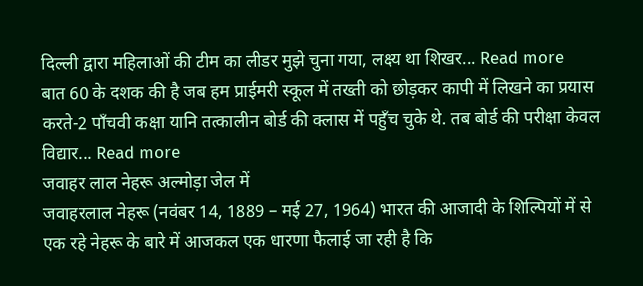दिल्ली द्वारा महिलाओं की टीम का लीडर मुझे चुना गया, लक्ष्य था शिखर... Read more
बात 60 के दशक की है जब हम प्राईमरी स्कूल में तख्ती को छोड़कर कापी में लिखने का प्रयास करते-2 पॉंचवी कक्षा यानि तत्कालीन बोर्ड की क्लास में पहुँच चुके थे. तब बोर्ड की परीक्षा केवल विद्यार... Read more
जवाहर लाल नेहरू अल्मोड़ा जेल में
जवाहरलाल नेहरू (नवंबर 14, 1889 – मई 27, 1964) भारत की आजादी के शिल्पियों में से एक रहे नेहरू के बारे में आजकल एक धारणा फैलाई जा रही है कि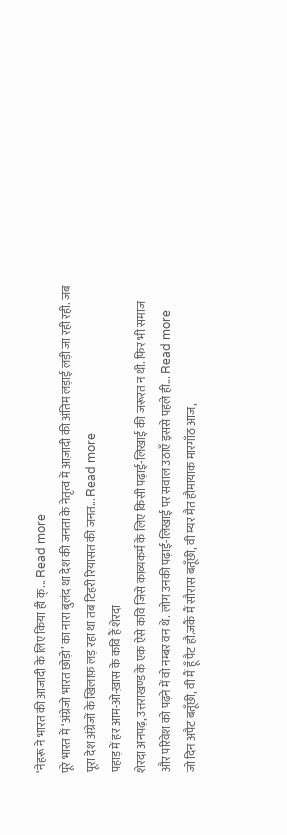‘नेहरू ने भारत की आजादी के लिए किया ही क्... Read more
पूरे भारत में ‘अंग्रेजो भारत छोड़ो’ का नारा बुलंद था देश की जनता के नेतृत्व में आज़ादी की अंतिम लड़ाई लड़ी जा रही रही. जब पूरा देश अंग्रेजों के खिलाफ़ लड़ रहा था तब टिहरी रियासत की जनत... Read more
पहाड़ में हर आम-ओ-ख़ास के कवि हैं शेरदा
शेरदा अनपढ़, उत्तराखण्ड के एक ऐसे कवि जिसे काव्यकर्म के लिए किसी पढ़ाई-लिखाई की जरूरत न थी. फिर भी समाज और परिवेश को पढ़ने में वो नम्बर वन थे. लोग उनकी पढ़ाई-लिखाई पर सवाल उठाएँ इससे पहले ही... Read more
जो दिन अपैट बतूँछी, वी मैं हूँ पैट हौ.जकैं मैं सौरास बतूँछी, वी म्यर मैत हौमायाक मारगाँठ आज,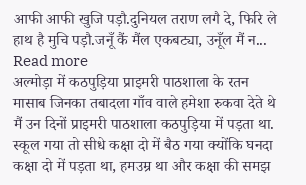आफी आफी खुजि पड़ौ.दुनियल तराण लगै दे, फिरि ले हाथ है मुचि पड़ौ.जनूँ कैं मैंल एकबट्या, उनूँल मैं न... Read more
अल्मोड़ा में कठपुड़िया प्राइमरी पाठशाला के रतन मासाब जिनका तबादला गाँव वाले हमेशा रुकवा देते थे
मैं उन दिनों प्राइमरी पाठशाला कठपुड़िया में पड़ता था. स्कूल गया तो सीधे कक्षा दो में बैठ गया क्योंकि घनदा कक्षा दो में पड़ता था, हमउम्र था और कक्षा की समझ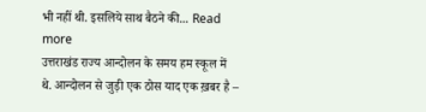भी नहीं थी. इसलिये साथ बैठने की... Read more
उत्तराखंड राज्य आन्दोलन के समय हम स्कूल में थे. आन्दोलन से जुड़ी एक ठोस याद एक ख़बर है –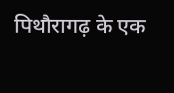पिथौरागढ़ के एक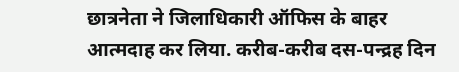छात्रनेता ने जिलाधिकारी ऑफिस के बाहर आत्मदाह कर लिया. करीब-करीब दस-पन्द्रह दिन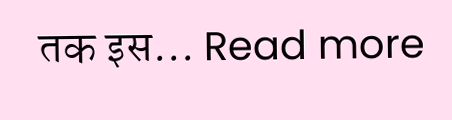तक इस... Read more